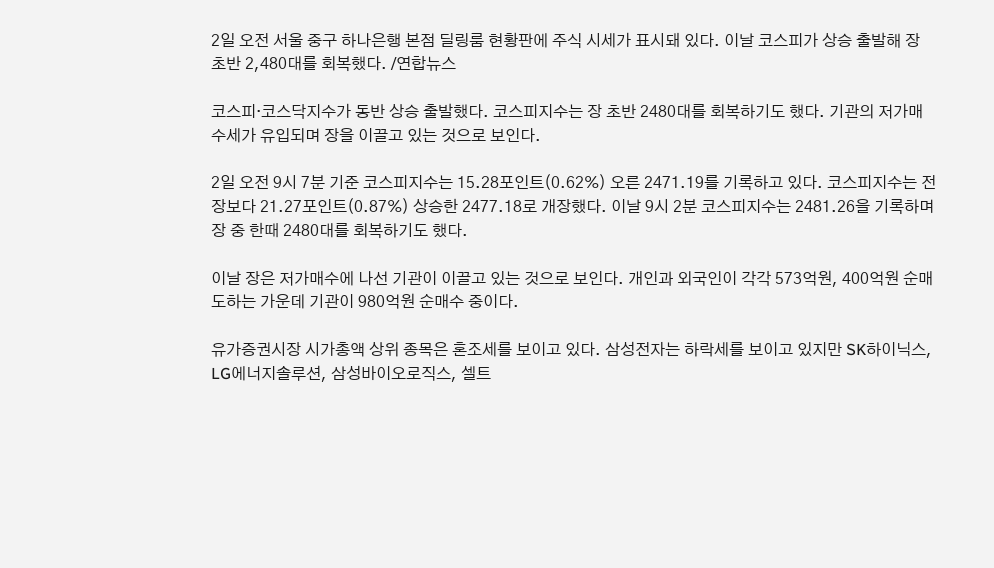2일 오전 서울 중구 하나은행 본점 딜링룸 현황판에 주식 시세가 표시돼 있다. 이날 코스피가 상승 출발해 장 초반 2,480대를 회복했다. /연합뉴스

코스피·코스닥지수가 동반 상승 출발했다. 코스피지수는 장 초반 2480대를 회복하기도 했다. 기관의 저가매수세가 유입되며 장을 이끌고 있는 것으로 보인다.

2일 오전 9시 7분 기준 코스피지수는 15.28포인트(0.62%) 오른 2471.19를 기록하고 있다. 코스피지수는 전장보다 21.27포인트(0.87%) 상승한 2477.18로 개장했다. 이날 9시 2분 코스피지수는 2481.26을 기록하며 장 중 한때 2480대를 회복하기도 했다.

이날 장은 저가매수에 나선 기관이 이끌고 있는 것으로 보인다. 개인과 외국인이 각각 573억원, 400억원 순매도하는 가운데 기관이 980억원 순매수 중이다.

유가증권시장 시가총액 상위 종목은 혼조세를 보이고 있다. 삼성전자는 하락세를 보이고 있지만 SK하이닉스, LG에너지솔루션, 삼성바이오로직스, 셀트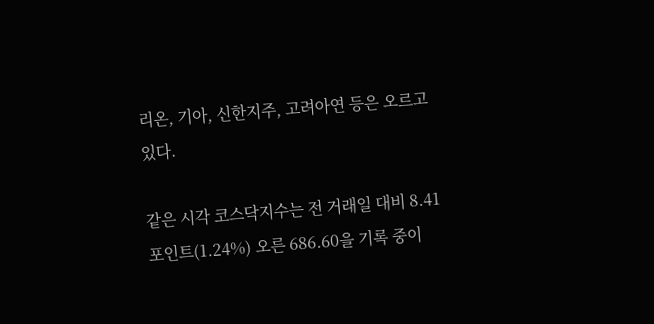리온, 기아, 신한지주, 고려아연 등은 오르고 있다.

같은 시각 코스닥지수는 전 거래일 대비 8.41포인트(1.24%) 오른 686.60을 기록 중이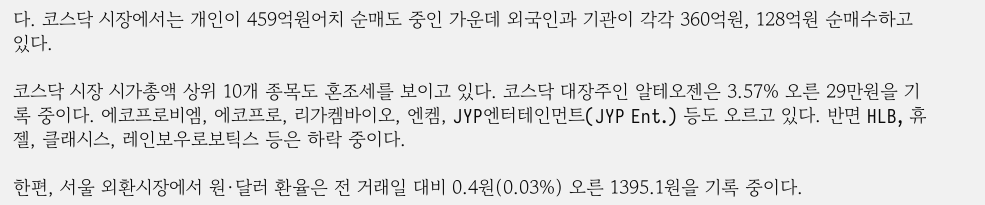다. 코스닥 시장에서는 개인이 459억원어치 순매도 중인 가운데 외국인과 기관이 각각 360억원, 128억원 순매수하고 있다.

코스닥 시장 시가총액 상위 10개 종목도 혼조세를 보이고 있다. 코스닥 대장주인 알테오젠은 3.57% 오른 29만원을 기록 중이다. 에코프로비엠, 에코프로, 리가켐바이오, 엔켐, JYP엔터테인먼트(JYP Ent.) 등도 오르고 있다. 반면 HLB, 휴젤, 클래시스, 레인보우로보틱스 등은 하락 중이다.

한편, 서울 외환시장에서 원·달러 환율은 전 거래일 대비 0.4원(0.03%) 오른 1395.1원을 기록 중이다.